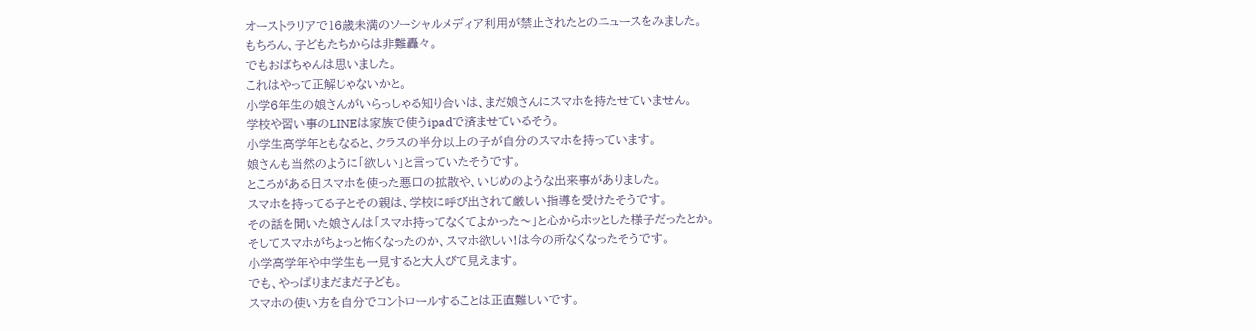オーストラリアで16歳未満のソーシャルメディア利用が禁止されたとのニュースをみました。
もちろん、子どもたちからは非難轟々。
でもおばちゃんは思いました。
これはやって正解じゃないかと。
小学6年生の娘さんがいらっしゃる知り合いは、まだ娘さんにスマホを持たせていません。
学校や習い事のLINEは家族で使うipadで済ませているそう。
小学生高学年ともなると、クラスの半分以上の子が自分のスマホを持っています。
娘さんも当然のように「欲しい」と言っていたそうです。
ところがある日スマホを使った悪口の拡散や、いじめのような出来事がありました。
スマホを持ってる子とその親は、学校に呼び出されて厳しい指導を受けたそうです。
その話を聞いた娘さんは「スマホ持ってなくてよかった〜」と心からホッとした様子だったとか。
そしてスマホがちょっと怖くなったのか、スマホ欲しい!は今の所なくなったそうです。
小学高学年や中学生も一見すると大人びて見えます。
でも、やっぱりまだまだ子ども。
スマホの使い方を自分でコントロールすることは正直難しいです。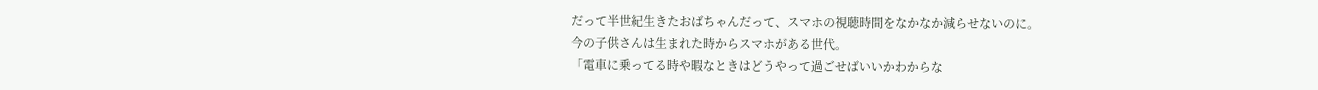だって半世紀生きたおばちゃんだって、スマホの視聴時間をなかなか減らせないのに。
今の子供さんは生まれた時からスマホがある世代。
「電車に乗ってる時や暇なときはどうやって過ごせばいいかわからな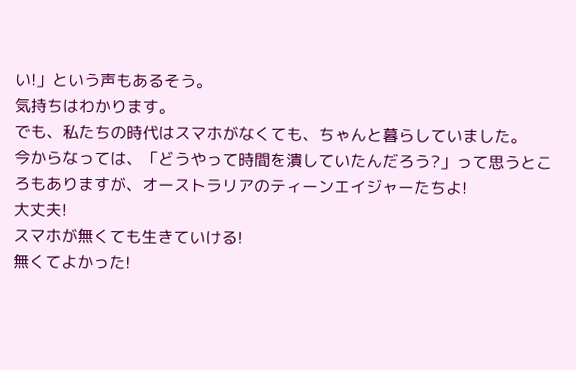い!」という声もあるそう。
気持ちはわかります。
でも、私たちの時代はスマホがなくても、ちゃんと暮らしていました。
今からなっては、「どうやって時間を潰していたんだろう?」って思うところもありますが、オーストラリアのティーンエイジャーたちよ!
大丈夫!
スマホが無くても生きていける!
無くてよかった!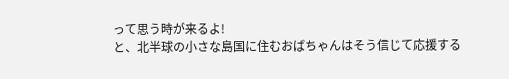って思う時が来るよ!
と、北半球の小さな島国に住むおばちゃんはそう信じて応援する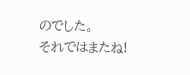のでした。
それではまたね!